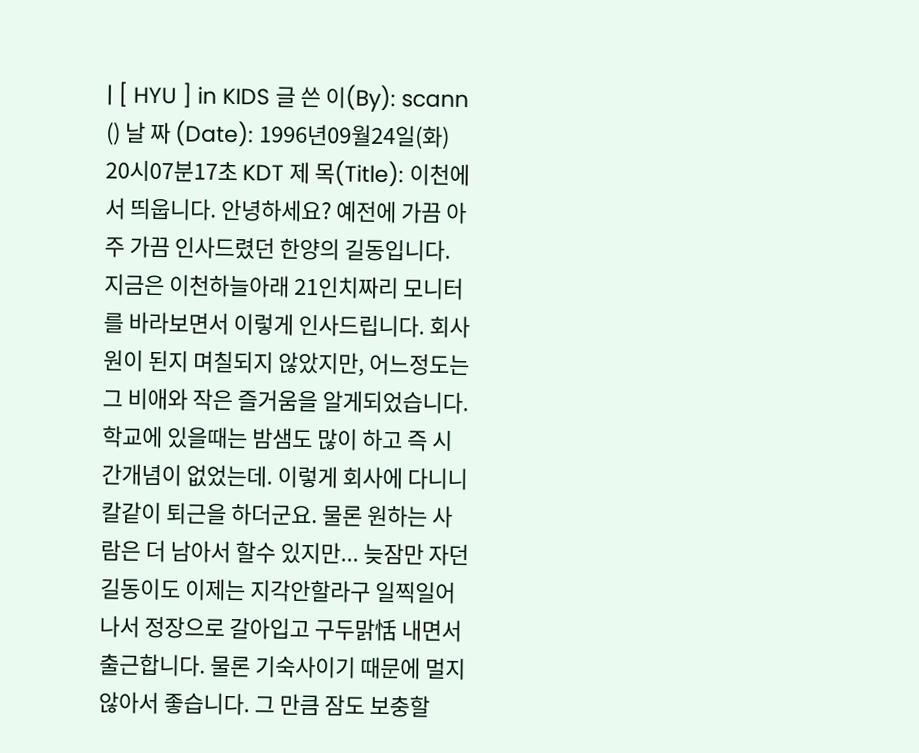| [ HYU ] in KIDS 글 쓴 이(By): scann () 날 짜 (Date): 1996년09월24일(화) 20시07분17초 KDT 제 목(Title): 이천에서 띄웁니다. 안녕하세요? 예전에 가끔 아주 가끔 인사드렸던 한양의 길동입니다. 지금은 이천하늘아래 21인치짜리 모니터를 바라보면서 이렇게 인사드립니다. 회사원이 된지 며칠되지 않았지만, 어느정도는 그 비애와 작은 즐거움을 알게되었습니다. 학교에 있을때는 밤샘도 많이 하고 즉 시간개념이 없었는데. 이렇게 회사에 다니니 칼같이 퇴근을 하더군요. 물론 원하는 사람은 더 남아서 할수 있지만... 늦잠만 자던 길동이도 이제는 지각안할라구 일찍일어나서 정장으로 갈아입고 구두맑恬 내면서 출근합니다. 물론 기숙사이기 때문에 멀지 않아서 좋습니다. 그 만큼 잠도 보충할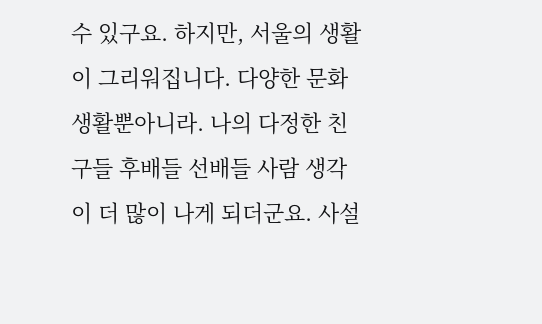수 있구요. 하지만, 서울의 생활이 그리워집니다. 다양한 문화생활뿐아니라. 나의 다정한 친구들 후배들 선배들 사람 생각이 더 많이 나게 되더군요. 사설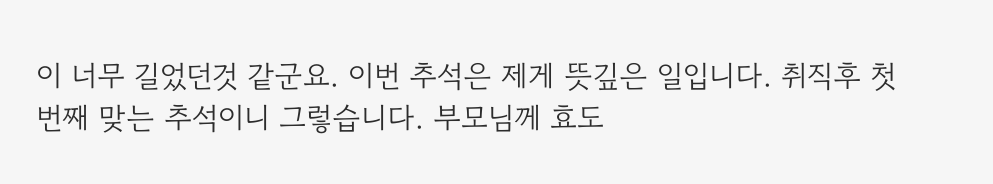이 너무 길었던것 같군요. 이번 추석은 제게 뜻깊은 일입니다. 취직후 첫번째 맞는 추석이니 그렇습니다. 부모님께 효도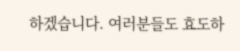하겠습니다. 여러분들도 효도하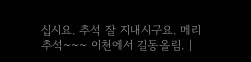십시요. 추석 잘 지내시구요. 메리 추석~~~ 이천에서 길동올림. |